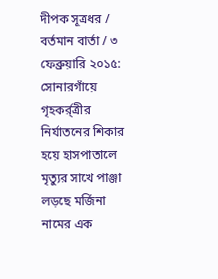দীপক সূত্রধর / বর্তমান বার্তা / ৩ ফেব্রুয়ারি ২০১৫: সোনারগাঁয়ে গৃহকর্র্ত্রীর নির্যাতনের শিকার হয়ে হাসপাতালে মৃত্যুর সাখে পাঞ্জা লড়ছে মর্জিনা নামের এক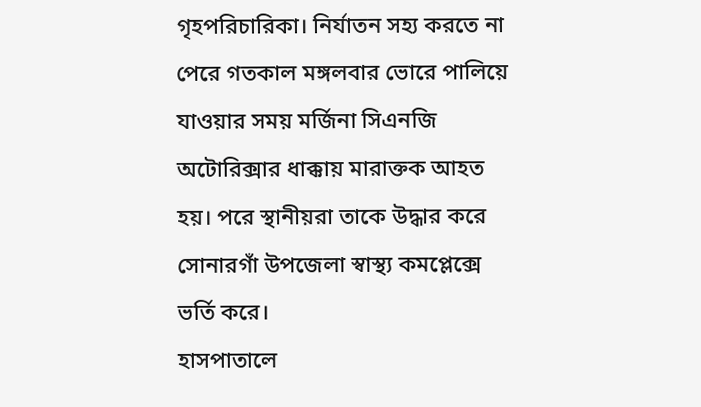গৃহপরিচারিকা। নির্যাতন সহ্য করতে না পেরে গতকাল মঙ্গলবার ভোরে পালিয়ে যাওয়ার সময় মর্জিনা সিএনজি অটোরিক্সার ধাক্কায় মারাক্তক আহত হয়। পরে স্থানীয়রা তাকে উদ্ধার করে সোনারগাঁ উপজেলা স্বাস্থ্য কমপ্লেক্সে ভর্তি করে।
হাসপাতালে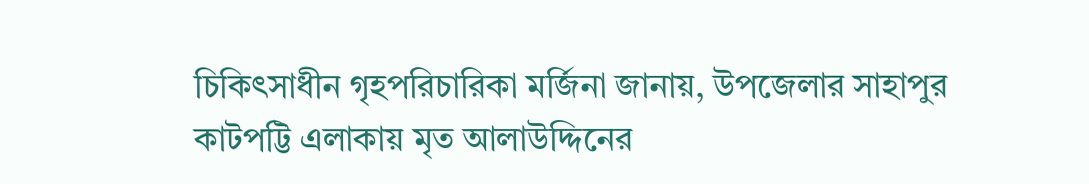চিকিৎসাধীন গৃহপরিচারিকা মর্জিনা জানায়, উপজেলার সাহাপুর কাটপট্টি এলাকায় মৃত আলাউদ্দিনের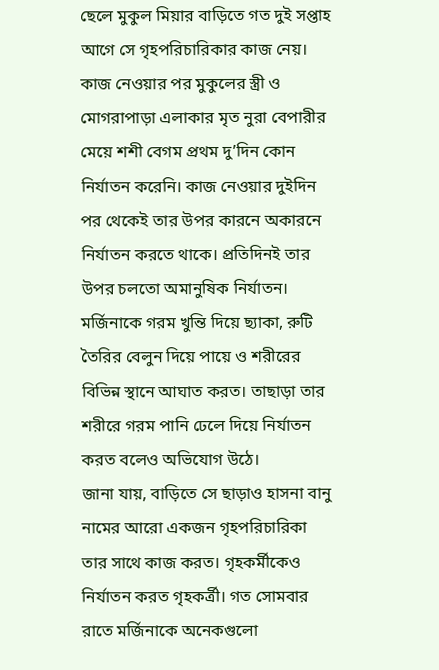ছেলে মুকুল মিয়ার বাড়িতে গত দুই সপ্তাহ আগে সে গৃহপরিচারিকার কাজ নেয়। কাজ নেওয়ার পর মুকুলের স্ত্রী ও মোগরাপাড়া এলাকার মৃত নুরা বেপারীর মেয়ে শশী বেগম প্রথম দু’দিন কোন নির্যাতন করেনি। কাজ নেওয়ার দুইদিন পর থেকেই তার উপর কারনে অকারনে নির্যাতন করতে থাকে। প্রতিদিনই তার উপর চলতো অমানুষিক নির্যাতন। মর্জিনাকে গরম খুন্তি দিয়ে ছ্যাকা, রুটি তৈরির বেলুন দিয়ে পায়ে ও শরীরের বিভিন্ন স্থানে আঘাত করত। তাছাড়া তার শরীরে গরম পানি ঢেলে দিয়ে নির্যাতন করত বলেও অভিযোগ উঠে।
জানা যায়, বাড়িতে সে ছাড়াও হাসনা বানু নামের আরো একজন গৃহপরিচারিকা তার সাথে কাজ করত। গৃহকর্মীকেও নির্যাতন করত গৃহকর্ত্রী। গত সোমবার রাতে মর্জিনাকে অনেকগুলো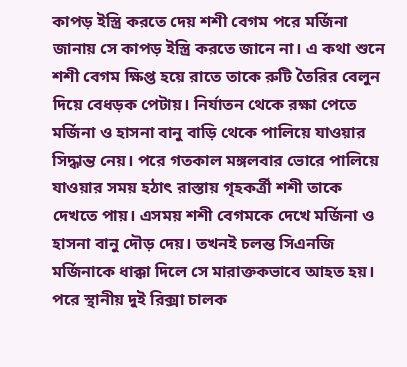কাপড় ইস্ত্রি করতে দেয় শশী বেগম পরে মর্জিনা জানায় সে কাপড় ইস্ত্রি করতে জানে না। এ কথা শুনে শশী বেগম ক্ষিপ্ত হয়ে রাতে তাকে রুটি তৈরির বেলুন দিয়ে বেধড়ক পেটায়। নির্যাতন থেকে রক্ষা পেতে মর্জিনা ও হাসনা বানু বাড়ি থেকে পালিয়ে যাওয়ার সিদ্ধান্ত নেয়। পরে গতকাল মঙ্গলবার ভোরে পালিয়ে যাওয়ার সময় হঠাৎ রাস্তায় গৃহকর্ত্রী শশী তাকে দেখতে পায়। এসময় শশী বেগমকে দেখে মর্জিনা ও হাসনা বানু দৌড় দেয়। তখনই চলন্ত সিএনজি মর্জিনাকে ধাক্কা দিলে সে মারাক্তকভাবে আহত হয়। পরে স্থানীয় দুই রিক্সা চালক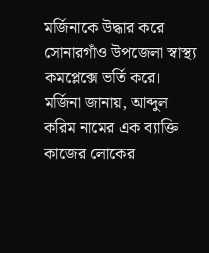মর্জিনাকে উদ্ধার করে সোনারগাঁও উপজেলা স্বাস্থ্য কমপ্লেক্সে ভর্তি করে।
মর্জিনা জানায়, আব্দুল করিম নামের এক ব্যাক্তি কাজের লোকের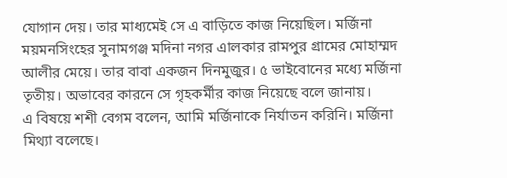যোগান দেয়। তার মাধ্যমেই সে এ বাড়িতে কাজ নিয়েছিল। মর্জিনা ময়মনসিংহের সুনামগঞ্জ মদিনা নগর এালকার রামপুর গ্রামের মোহাম্মদ আলীর মেয়ে। তার বাবা একজন দিনমুজুর। ৫ ভাইবোনের মধ্যে মর্জিনা তৃতীয়। অভাবের কারনে সে গৃহকর্মীর কাজ নিয়েছে বলে জানায়।
এ বিষয়ে শশী বেগম বলেন, আমি মর্জিনাকে নির্যাতন করিনি। মর্জিনা মিথ্যা বলেছে।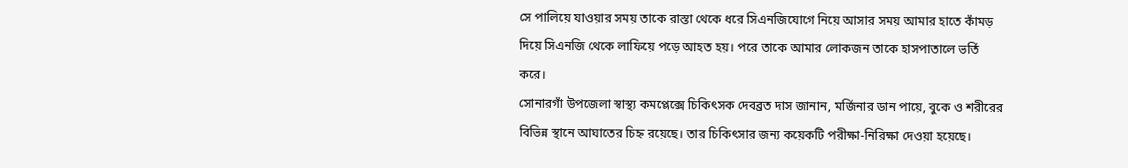সে পালিয়ে যাওয়ার সময় তাকে রাস্তা থেকে ধরে সিএনজিযোগে নিয়ে আসার সময় আমার হাতে কাঁমড় দিয়ে সিএনজি থেকে লাফিয়ে পড়ে আহত হয়। পরে তাকে আমার লোকজন তাকে হাসপাতালে ভর্তি করে।
সোনারগাঁ উপজেলা স্বাস্থ্য কমপ্লেক্সে চিকিৎসক দেবব্রত দাস জানান, মর্জিনার ডান পায়ে, বুকে ও শরীরের বিভিন্ন স্থানে আঘাতের চিহ্ন রয়েছে। তার চিকিৎসার জন্য কয়েকটি পরীক্ষা-নিরিক্ষা দেওয়া হয়েছে।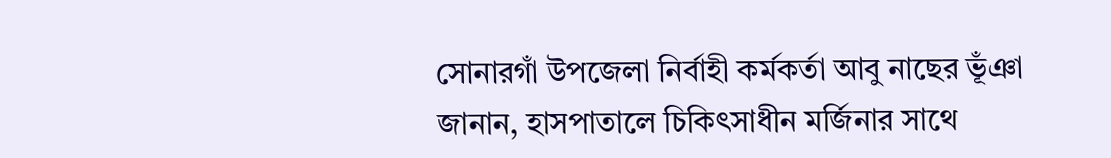সোনারগাঁ উপজেলা নির্বাহী কর্মকর্তা আবু নাছের ভূঁঞা জানান, হাসপাতালে চিকিৎসাধীন মর্জিনার সাথে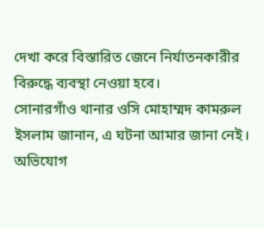দেখা করে বিস্তারিত জেনে নির্যাতনকারীর বিরুদ্ধে ব্যবস্থা নেওয়া হবে।
সোনারগাঁও থানার ওসি মোহাম্মদ কামরুল ইসলাম জানান, এ ঘটনা আমার জানা নেই। অভিযোগ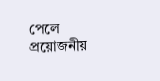পেলে প্রয়োজনীয়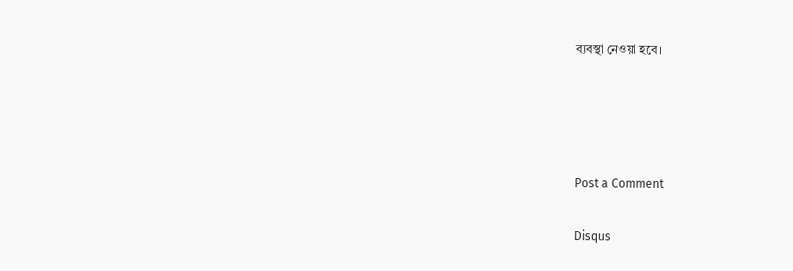ব্যবস্থা নেওয়া হবে।




Post a Comment

Disqus